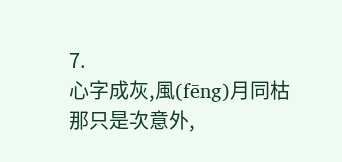7.
心字成灰,風(fēng)月同枯
那只是次意外,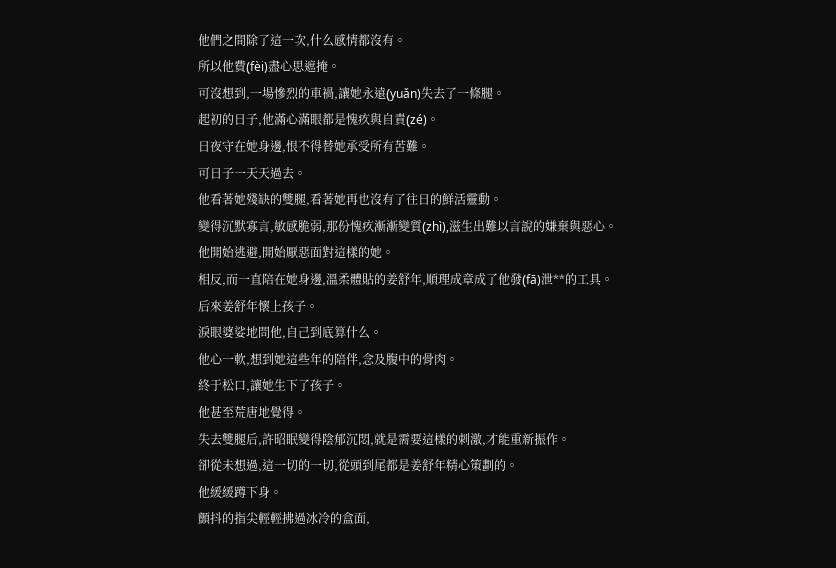他們之間除了這一次,什么感情都沒有。
所以他費(fèi)盡心思遮掩。
可沒想到,一場慘烈的車禍,讓她永遠(yuǎn)失去了一條腿。
起初的日子,他滿心滿眼都是愧疚與自責(zé)。
日夜守在她身邊,恨不得替她承受所有苦難。
可日子一天天過去。
他看著她殘缺的雙腿,看著她再也沒有了往日的鮮活靈動。
變得沉默寡言,敏感脆弱,那份愧疚漸漸變質(zhì),滋生出難以言說的嫌棄與惡心。
他開始逃避,開始厭惡面對這樣的她。
相反,而一直陪在她身邊,溫柔體貼的姜舒年,順理成章成了他發(fā)泄**的工具。
后來姜舒年懷上孩子。
淚眼婆娑地問他,自己到底算什么。
他心一軟,想到她這些年的陪伴,念及腹中的骨肉。
終于松口,讓她生下了孩子。
他甚至荒唐地覺得。
失去雙腿后,許昭眠變得陰郁沉悶,就是需要這樣的刺激,才能重新振作。
卻從未想過,這一切的一切,從頭到尾都是姜舒年精心策劃的。
他緩緩蹲下身。
顫抖的指尖輕輕拂過冰冷的盒面,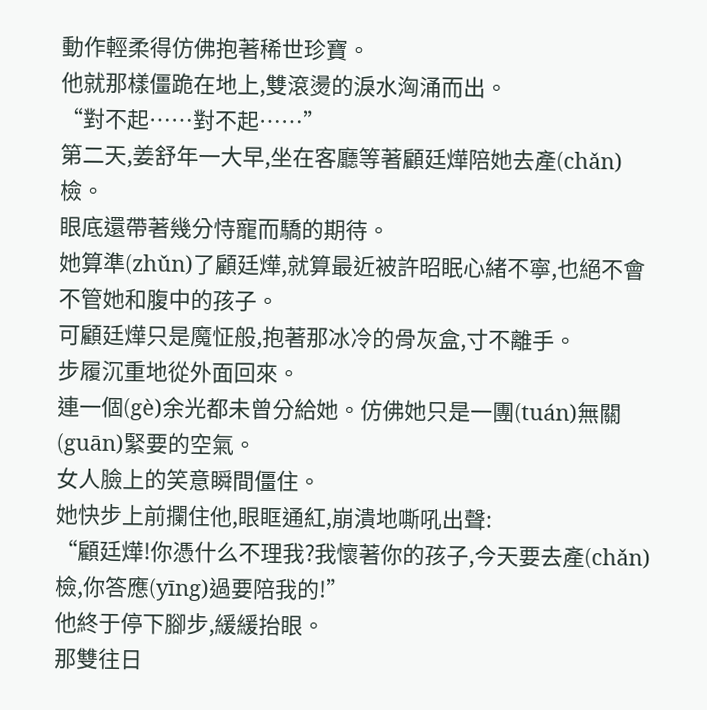動作輕柔得仿佛抱著稀世珍寶。
他就那樣僵跪在地上,雙滾燙的淚水洶涌而出。
“對不起……對不起……”
第二天,姜舒年一大早,坐在客廳等著顧廷燁陪她去產(chǎn)檢。
眼底還帶著幾分恃寵而驕的期待。
她算準(zhǔn)了顧廷燁,就算最近被許昭眠心緒不寧,也絕不會不管她和腹中的孩子。
可顧廷燁只是魔怔般,抱著那冰冷的骨灰盒,寸不離手。
步履沉重地從外面回來。
連一個(gè)余光都未曾分給她。仿佛她只是一團(tuán)無關(guān)緊要的空氣。
女人臉上的笑意瞬間僵住。
她快步上前攔住他,眼眶通紅,崩潰地嘶吼出聲:
“顧廷燁!你憑什么不理我?我懷著你的孩子,今天要去產(chǎn)檢,你答應(yīng)過要陪我的!”
他終于停下腳步,緩緩抬眼。
那雙往日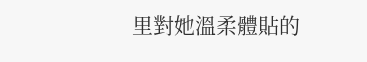里對她溫柔體貼的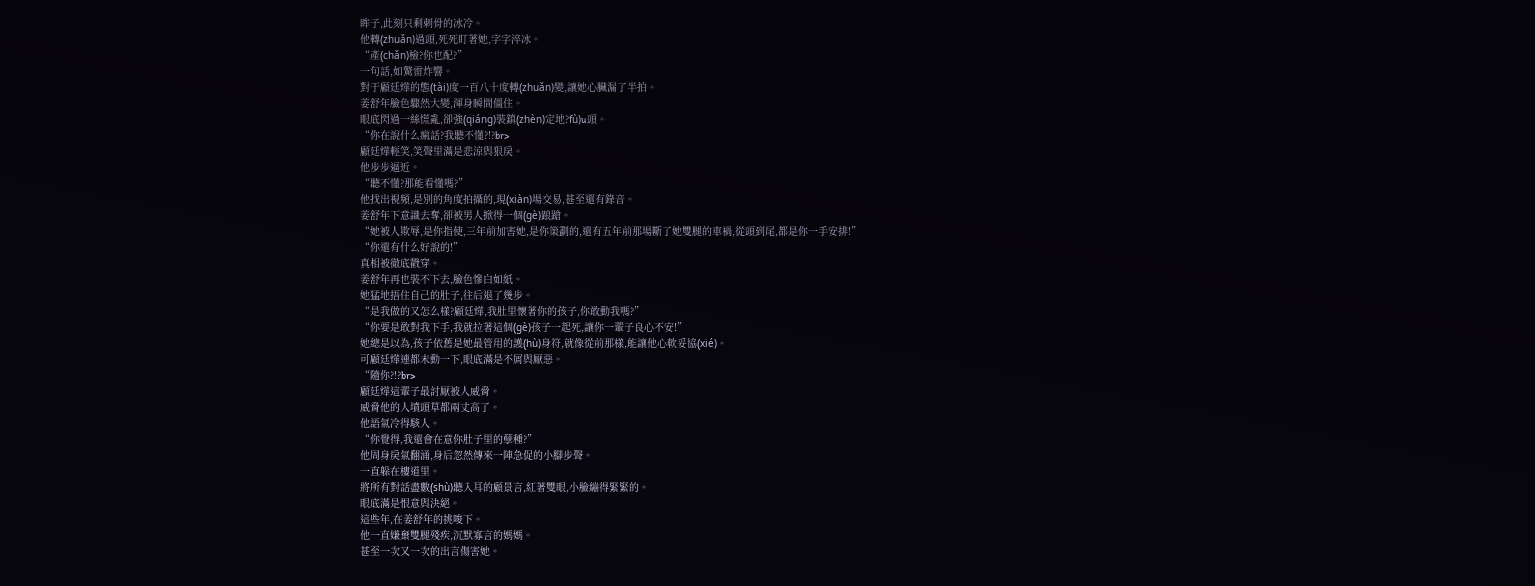眸子,此刻只剩刺骨的冰冷。
他轉(zhuǎn)過頭,死死盯著她,字字淬冰。
“產(chǎn)檢?你也配?”
一句話,如驚雷炸響。
對于顧廷燁的態(tài)度一百八十度轉(zhuǎn)變,讓她心臟漏了半拍。
姜舒年臉色驟然大變,渾身瞬間僵住。
眼底閃過一絲慌亂,卻強(qiáng)裝鎮(zhèn)定地?fù)u頭。
“你在說什么瘋話?我聽不懂?!?br>
顧廷燁輕笑,笑聲里滿是悲涼與狠戾。
他步步逼近。
“聽不懂?那能看懂嗎?”
他找出視頻,是別的角度拍攝的,現(xiàn)場交易,甚至還有錄音。
姜舒年下意識去奪,卻被男人掀得一個(gè)踉蹌。
“她被人欺辱,是你指使,三年前加害她,是你策劃的,還有五年前那場斷了她雙腿的車禍,從頭到尾,都是你一手安排!”
“你還有什么好說的!”
真相被徹底戳穿。
姜舒年再也裝不下去,臉色慘白如紙。
她猛地捂住自己的肚子,往后退了幾步。
“是我做的又怎么樣?顧廷燁,我肚里懷著你的孩子,你敢動我嗎?”
“你要是敢對我下手,我就拉著這個(gè)孩子一起死,讓你一輩子良心不安!”
她總是以為,孩子依舊是她最管用的護(hù)身符,就像從前那樣,能讓他心軟妥協(xié)。
可顧廷燁連都未動一下,眼底滿是不屑與厭惡。
“隨你?!?br>
顧廷燁這輩子最討厭被人威脅。
威脅他的人墳頭草都兩丈高了。
他語氣冷得駭人。
“你覺得,我還會在意你肚子里的孽種?”
他周身戾氣翻涌,身后忽然傳來一陣急促的小腳步聲。
一直躲在樓道里。
將所有對話盡數(shù)聽入耳的顧景言,紅著雙眼,小臉繃得緊緊的。
眼底滿是恨意與決絕。
這些年,在姜舒年的挑唆下。
他一直嫌棄雙腿殘疾,沉默寡言的媽媽。
甚至一次又一次的出言傷害她。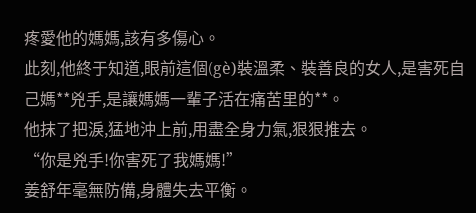疼愛他的媽媽,該有多傷心。
此刻,他終于知道,眼前這個(gè)裝溫柔、裝善良的女人,是害死自己媽**兇手,是讓媽媽一輩子活在痛苦里的**。
他抹了把淚,猛地沖上前,用盡全身力氣,狠狠推去。
“你是兇手!你害死了我媽媽!”
姜舒年毫無防備,身體失去平衡。